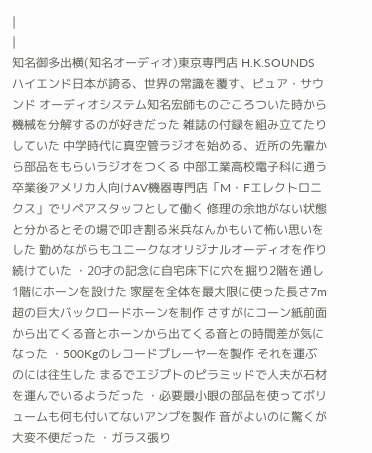|
|
知名御多出横(知名オーディオ)東京専門店 H.K.SOUNDS ハイエンド日本が誇る、世界の常識を覆す、ピュア・サウンド オーディオシステム知名宏師ものごころついた時から機械を分解するのが好きだった 雑誌の付録を組み立てたりしていた 中学時代に真空管ラジオを始める、近所の先輩から部品をもらいラジオをつくる 中部工業高校電子科に通う 卒業後アメリカ人向けAV機器専門店「M・Fエレクトロニクス」でリペアスタッフとして働く 修理の余地がない状態と分かるとその場で叩き割る米兵なんかもいて怖い思いをした 勤めながらもユニークなオリジナルオーディオを作り続けていた ・20才の記念に自宅床下に穴を掘り2階を通し1階にホーンを設けた 家屋を全体を最大限に使った長さ7m超の巨大バックロードホーンを制作 さすがにコーン紙前面から出てくる音とホーンから出てくる音との時間差が気になった ・500Kgのレコードプレーヤーを製作 それを運ぶのには往生した まるでエジプトのピラミッドで人夫が石材を運んでいるようだった ・必要最小眼の部品を使ってボリュームも何も付いてないアンプを製作 音がよいのに驚くが大変不便だった ・ガラス張り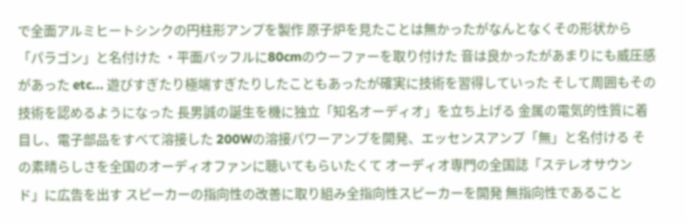で全面アルミヒートシンクの円柱形アンプを製作 原子炉を見たことは無かったがなんとなくその形状から「パラゴン」と名付けた ・平面バッフルに80cmのウーファーを取り付けた 音は良かったがあまりにも威圧感があった etc... 遊びすぎたり極端すぎたりしたこともあったが確実に技術を習得していった そして周囲もその技術を認めるようになった 長男誠の誕生を機に独立「知名オーディオ」を立ち上げる 金属の電気的性質に着目し、電子部品をすべて溶接した 200Wの溶接パワーアンプを開発、エッセンスアンプ「無」と名付ける その素晴らしさを全国のオーディオファンに聴いてもらいたくて オーディオ専門の全国誌「ステレオサウンド」に広告を出す スピーカーの指向性の改善に取り組み全指向性スピーカーを開発 無指向性であること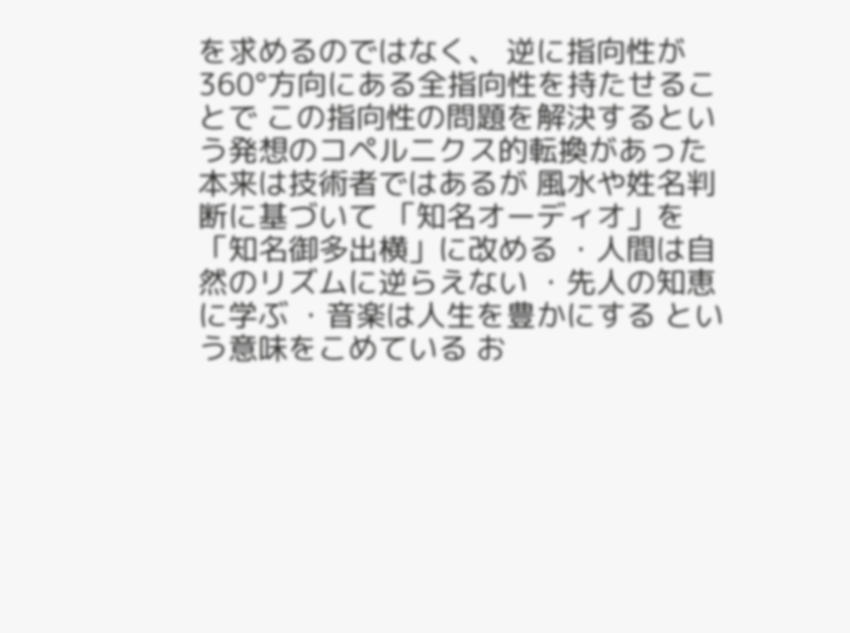を求めるのではなく、 逆に指向性が360°方向にある全指向性を持たせることで この指向性の問題を解決するという発想のコペルニクス的転換があった 本来は技術者ではあるが 風水や姓名判断に基づいて 「知名オーディオ」を「知名御多出横」に改める ・人間は自然のリズムに逆らえない ・先人の知恵に学ぶ ・音楽は人生を豊かにする という意味をこめている お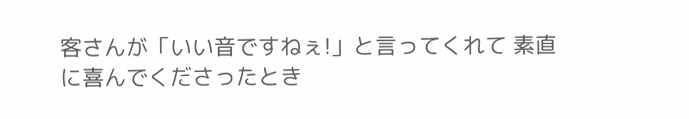客さんが「いい音ですねぇ!」と言ってくれて 素直に喜んでくださったとき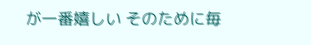が一番嬉しい そのために毎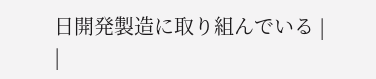日開発製造に取り組んでいる |
|